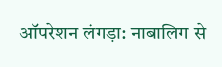ऑपरेशन लंगड़ा: नाबालिग से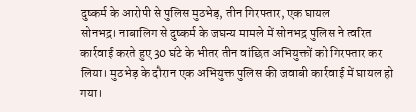दुष्कर्म के आरोपी से पुलिस मुठभेड़, तीन गिरफ्तार, एक घायल
सोनभद्र। नाबालिग से दुष्कर्म के जघन्य मामले में सोनभद्र पुलिस ने त्वरित कार्रवाई करते हुए 30 घंटे के भीतर तीन वांछित अभियुक्तों को गिरफ्तार कर लिया। मुठभेड़ के दौरान एक अभियुक्त पुलिस की जवाबी कार्रवाई में घायल हो गया।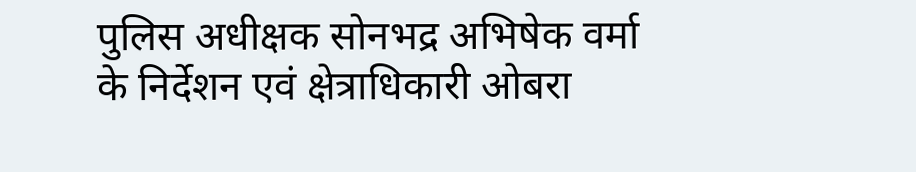पुलिस अधीक्षक सोनभद्र अभिषेक वर्मा के निर्देशन एवं क्षेत्राधिकारी ओबरा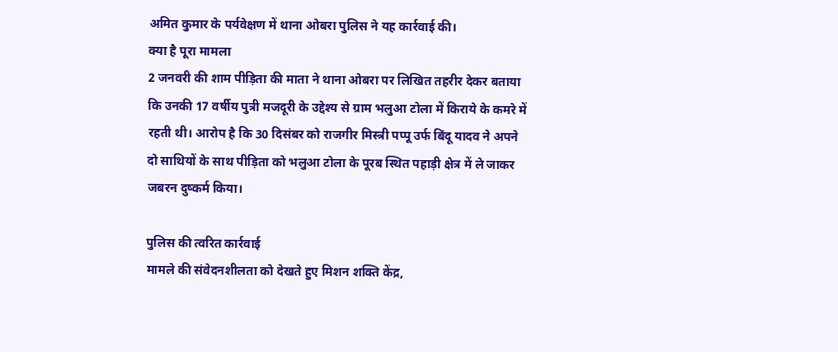अमित कुमार के पर्यवेक्षण में थाना ओबरा पुलिस ने यह कार्रवाई की।
क्या है पूरा मामला
2 जनवरी की शाम पीड़िता की माता ने थाना ओबरा पर लिखित तहरीर देकर बताया कि उनकी 17 वर्षीय पुत्री मजदूरी के उद्देश्य से ग्राम भलुआ टोला में किराये के कमरे में रहती थी। आरोप है कि 30 दिसंबर को राजगीर मिस्त्री पप्पू उर्फ बिंदू यादव ने अपने दो साथियों के साथ पीड़िता को भलुआ टोला के पूरब स्थित पहाड़ी क्षेत्र में ले जाकर जबरन दुष्कर्म किया।

पुलिस की त्वरित कार्रवाई
मामले की संवेदनशीलता को देखते हुए मिशन शक्ति केंद्र,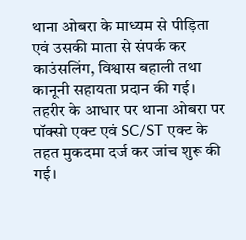थाना ओबरा के माध्यम से पीड़िता एवं उसकी माता से संपर्क कर काउंसलिंग, विश्वास बहाली तथा कानूनी सहायता प्रदान की गई। तहरीर के आधार पर थाना ओबरा पर पॉक्सो एक्ट एवं SC/ST एक्ट के तहत मुकदमा दर्ज कर जांच शुरू की गई।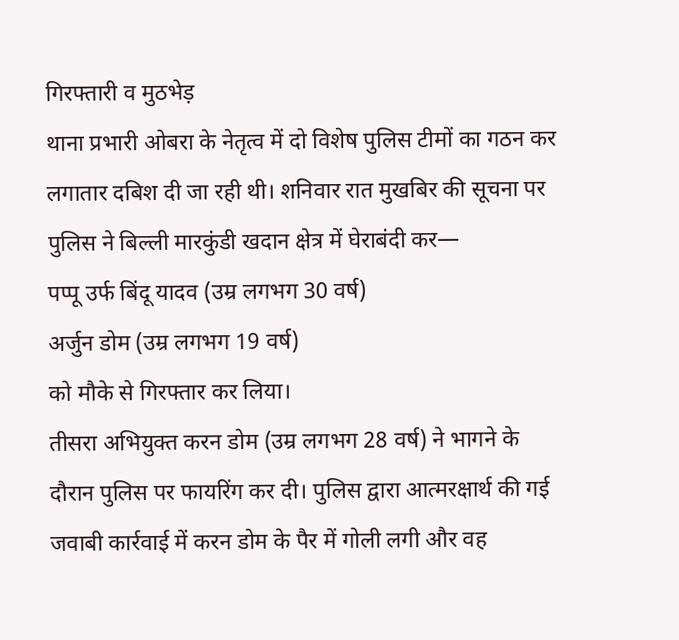गिरफ्तारी व मुठभेड़
थाना प्रभारी ओबरा के नेतृत्व में दो विशेष पुलिस टीमों का गठन कर लगातार दबिश दी जा रही थी। शनिवार रात मुखबिर की सूचना पर पुलिस ने बिल्ली मारकुंडी खदान क्षेत्र में घेराबंदी कर—
पप्पू उर्फ बिंदू यादव (उम्र लगभग 30 वर्ष)
अर्जुन डोम (उम्र लगभग 19 वर्ष)
को मौके से गिरफ्तार कर लिया।
तीसरा अभियुक्त करन डोम (उम्र लगभग 28 वर्ष) ने भागने के दौरान पुलिस पर फायरिंग कर दी। पुलिस द्वारा आत्मरक्षार्थ की गई जवाबी कार्रवाई में करन डोम के पैर में गोली लगी और वह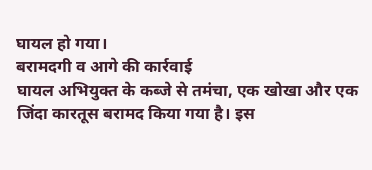घायल हो गया।
बरामदगी व आगे की कार्रवाई
घायल अभियुक्त के कब्जे से तमंचा, एक खोखा और एक जिंदा कारतूस बरामद किया गया है। इस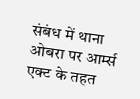संबंध में थाना ओबरा पर आर्म्स एक्ट के तहत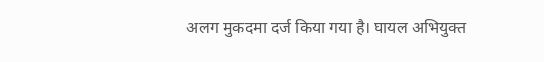अलग मुकदमा दर्ज किया गया है। घायल अभियुक्त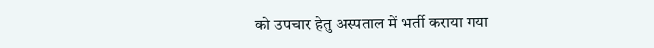को उपचार हेतु अस्पताल में भर्ती कराया गया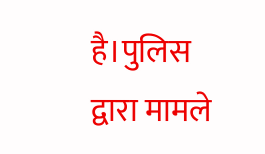है।पुलिस द्वारा मामले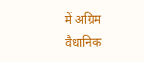में अग्रिम वैधानिक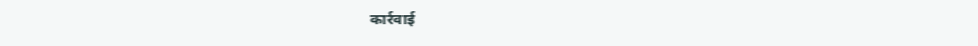कार्रवाई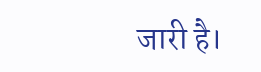जारी है।